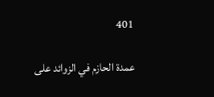401

عمدة الحازم في الزوائد على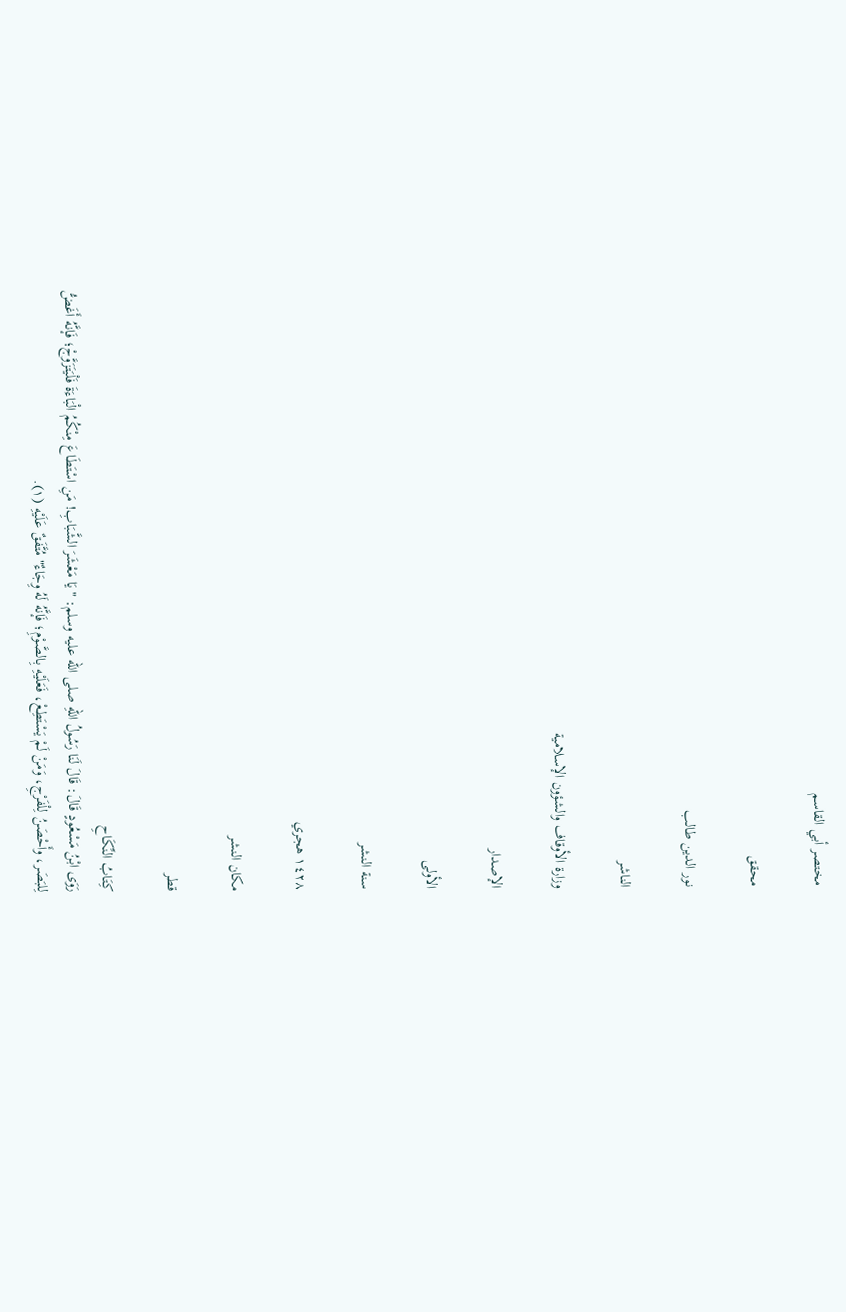مختصر أبي القاسم

محقق

نور الدين طالب

الناشر

وزارة الأوقاف والشؤون الإسلامية

الإصدار

الأولى

سنة النشر

١٤٢٨ هجري

مكان النشر

قطر

كِتَابُ النِّكَاحِ
رَوَى ابْنُ مَسْعُودٍ قَالَ: قَالَ لَنَا رَسُولُ اللهِ صلى الله عليه وسلم: "يَا مَعْشَرَ الشَّبَابِ! مَنِ اسْتَطَاعَ مِنْكُمُ الْبَاءَةَ فَلْيَتَزَوَّجْ؛ فَإنَّهُ أَغَضُّ لِلبَصَر، وأَحْصَنُ لِلْفَرْجِ، وَمَنْ لَمْ يَسْتَطِعْ، فَعَلَيْهِ بِالصَّوْمِ؛ فَإنَّهُ لَهُ وِجَاءٌ" مُتَّفَقٌ عَلَيْهِ (١).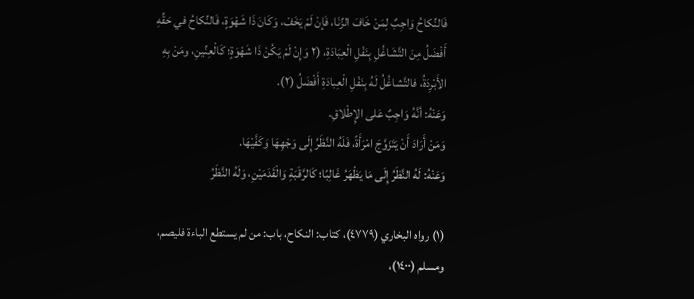فَالنِّكاحُ وَاجِبٌ لِمَنْ خَافَ الزِّنَا، فَإنْ لَمْ يَخَفْ، وَكَانَ ذَا شَهْوَةٍ، فَالنِّكاحُ في حَقِّهِ أَفْضَلُ مِنَ التَّشَاغُلِ بِنَفْلِ الْعِبَادَةِ، (٢ وَإِنْ لَمْ يَكُنْ ذَا شَهْوَةٍ؛ كَالْعِنِّينِ، ومَنْ بِهِ الأَبْرِدَةُ، فالتَّشاغُلُ لَهُ بِنَفْلِ الْعِبادَةِ أَفْضَلُ (٢).
وَعَنْهُ: أنَّهُ وَاجِبٌ عَلى الإِطْلاقِ.
وَمَنْ أَرَادَ أَنْ يَتَزَوَّجَ امْرَأَةً، فَلَهُ النَّظَرُ إِلَى وَجْهِهَا وَكَفَّيْهَا.
وَعَنْهُ: لَهُ النَّظَرُ إِلَى مَا يَظْهَرُ غَالِبًا؛ كَالرَّقَبَةِ وَالْقَدَمَيْنِ، وَلَهُ النَّظَرُ

(١) رواه البخاري (٤٧٧٩)، كتاب: النكاح، باب: من لم يستطع الباءة فليصم، ومسلم (١٤٠٠)،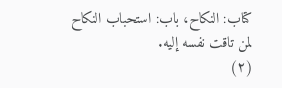كتاب: النكاح، باب: استحباب النكاح لمن تاقت نفسه إليه.
(٢)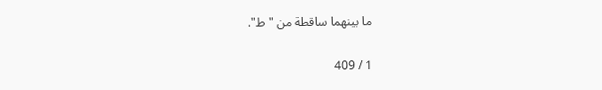ما بينهما ساقطة من "ط".

1 / 409